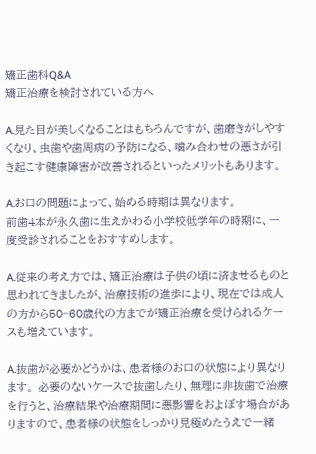矯正歯科Q&A
矯正治療を検討されている方へ

A.見た目が美しくなることはもちろんですが、歯磨きがしやすくなり、虫歯や歯周病の予防になる、噛み合わせの悪さが引き起こす健康障害が改善されるといったメリットもあります。

A.お口の問題によって、始める時期は異なります。
前歯4本が永久歯に生えかわる小学校低学年の時期に、一度受診されることをおすすめします。

A.従来の考え方では、矯正治療は子供の頃に済ませるものと思われてきましたが、治療技術の進歩により、現在では成人の方から50~60歳代の方までが矯正治療を受けられるケースも増えています。

A.抜歯が必要かどうかは、患者様のお口の状態により異なります。 必要のないケースで抜歯したり、無理に非抜歯で治療を行うと、治療結果や治療期間に悪影響をおよぼす場合がありますので、患者様の状態をしっかり見極めたうえで一緒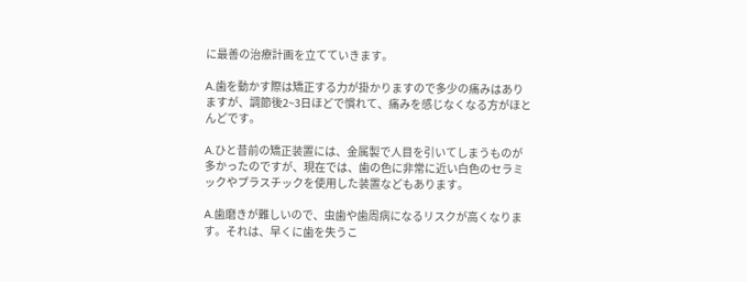に最善の治療計画を立てていきます。

A.歯を動かす際は矯正する力が掛かりますので多少の痛みはありますが、調節後2~3日ほどで慣れて、痛みを感じなくなる方がほとんどです。

A.ひと昔前の矯正装置には、金属製で人目を引いてしまうものが多かったのですが、現在では、歯の色に非常に近い白色のセラミックやプラスチックを使用した装置などもあります。

A.歯磨きが難しいので、虫歯や歯周病になるリスクが高くなります。それは、早くに歯を失うこ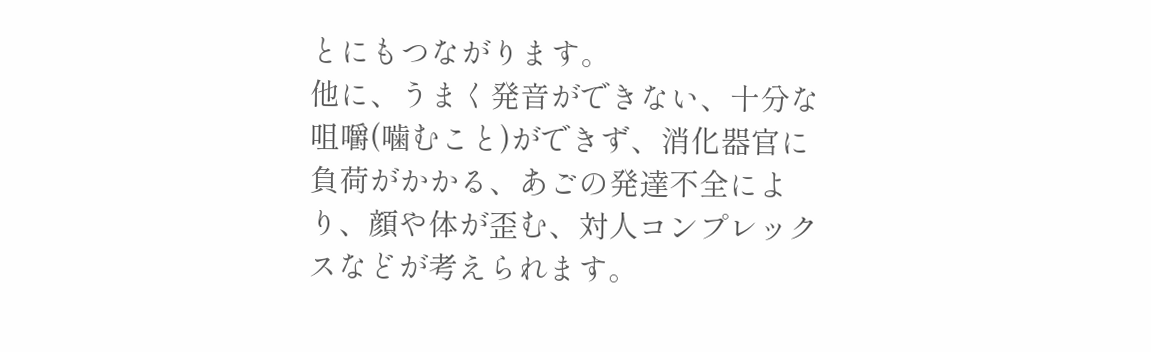とにもつながります。
他に、うまく発音ができない、十分な咀嚼(噛むこと)ができず、消化器官に負荷がかかる、あごの発達不全により、顔や体が歪む、対人コンプレックスなどが考えられます。